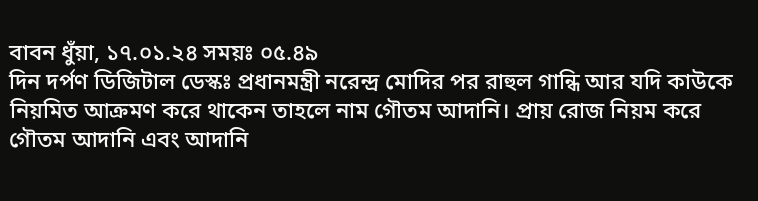বাবন ধুঁয়া, ১৭.০১.২৪ সময়ঃ ০৫.৪৯
দিন দর্পণ ডিজিটাল ডেস্কঃ প্রধানমন্ত্রী নরেন্দ্র মোদির পর রাহুল গান্ধি আর যদি কাউকে নিয়মিত আক্রমণ করে থাকেন তাহলে নাম গৌতম আদানি। প্রায় রোজ নিয়ম করে গৌতম আদানি এবং আদানি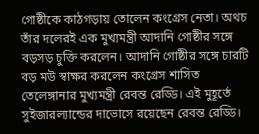গোষ্ঠীকে কাঠগড়ায় তোলেন কংগ্রেস নেতা। অথচ তাঁর দলেরই এক মুখ্যমন্ত্রী আদানি গোষ্ঠীর সঙ্গে বড়সড় চুক্তি করলেন। আদানি গোষ্ঠীর সঙ্গে চারটি বড় মউ স্বাক্ষর করলেন কংগ্রেস শাসিত তেলেঙ্গানার মুখ্যমন্ত্রী রেবন্ত রেড্ডি। এই মুহূর্তে সুইজারল্যান্ডের দাভোসে রয়েছেন রেবন্ত রেড্ডি।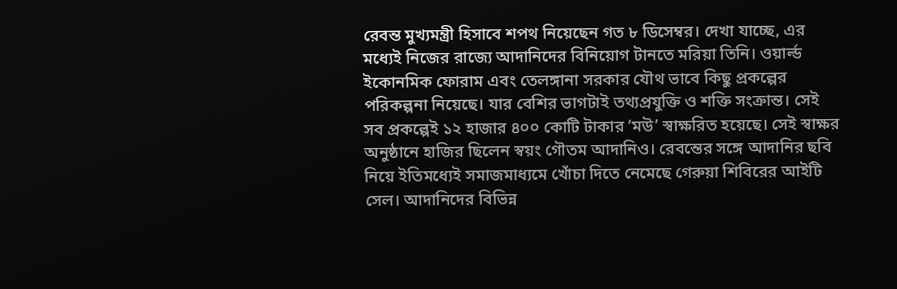রেবন্ত মুখ্যমন্ত্রী হিসাবে শপথ নিয়েছেন গত ৮ ডিসেম্বর। দেখা যাচ্ছে, এর মধ্যেই নিজের রাজ্যে আদানিদের বিনিয়োগ টানতে মরিয়া তিনি। ওয়ার্ল্ড ইকোনমিক ফোরাম এবং তেলঙ্গানা সরকার যৌথ ভাবে কিছু প্রকল্পের পরিকল্পনা নিয়েছে। যার বেশির ভাগটাই তথ্যপ্রযুক্তি ও শক্তি সংক্রান্ত। সেই সব প্রকল্পেই ১২ হাজার ৪০০ কোটি টাকার ‘মউ’ স্বাক্ষরিত হয়েছে। সেই স্বাক্ষর অনুষ্ঠানে হাজির ছিলেন স্বয়ং গৌতম আদানিও। রেবন্তের সঙ্গে আদানির ছবি নিয়ে ইতিমধ্যেই সমাজমাধ্যমে খোঁচা দিতে নেমেছে গেরুয়া শিবিরের আইটি সেল। আদানিদের বিভিন্ন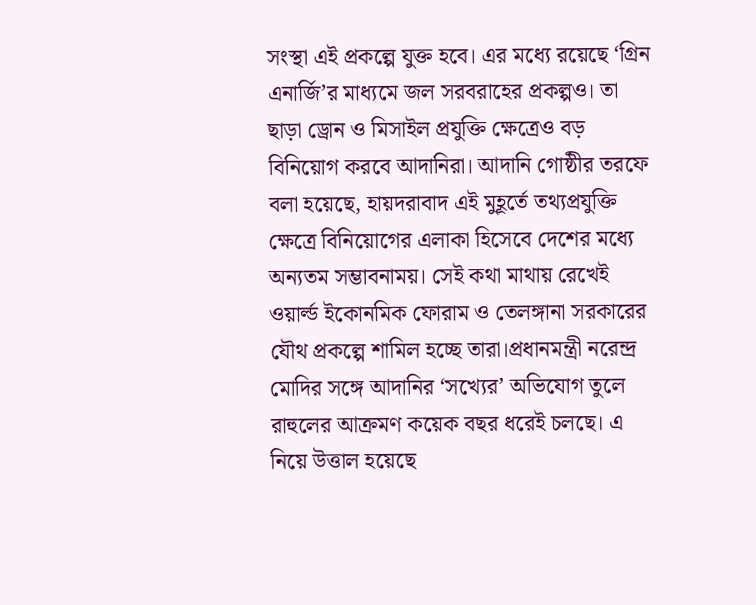সংস্থা এই প্রকল্পে যুক্ত হবে। এর মধ্যে রয়েছে ‘গ্রিন এনার্জি’র মাধ্যমে জল সরবরাহের প্রকল্পও। তা ছাড়া ড্রোন ও মিসাইল প্রযুক্তি ক্ষেত্রেও বড় বিনিয়োগ করবে আদানিরা। আদানি গোষ্ঠীর তরফে বলা হয়েছে, হায়দরাবাদ এই মুহূর্তে তথ্যপ্রযুক্তি ক্ষেত্রে বিনিয়োগের এলাকা হিসেবে দেশের মধ্যে অন্যতম সম্ভাবনাময়। সেই কথা মাথায় রেখেই ওয়ার্ল্ড ইকোনমিক ফোরাম ও তেলঙ্গানা সরকারের যৌথ প্রকল্পে শামিল হচ্ছে তারা।প্রধানমন্ত্রী নরেন্দ্র মোদির সঙ্গে আদানির ‘সখ্যের’ অভিযোগ তুলে রাহুলের আক্রমণ কয়েক বছর ধরেই চলছে। এ নিয়ে উত্তাল হয়েছে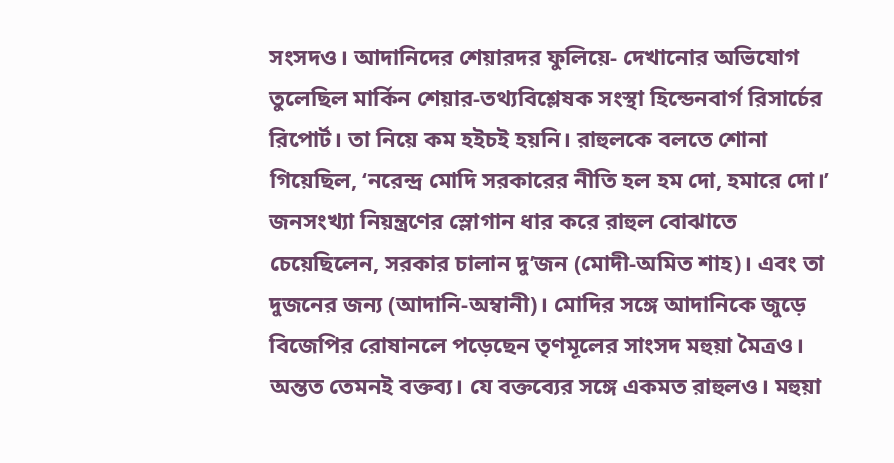সংসদও। আদানিদের শেয়ারদর ফুলিয়ে- দেখানোর অভিযোগ তুলেছিল মার্কিন শেয়ার-তথ্যবিশ্লেষক সংস্থা হিন্ডেনবার্গ রিসার্চের রিপোর্ট। তা নিয়ে কম হইচই হয়নি। রাহুলকে বলতে শোনা গিয়েছিল, ‘নরেন্দ্র মোদি সরকারের নীতি হল হম দো, হমারে দো।’ জনসংখ্যা নিয়ন্ত্রণের স্লোগান ধার করে রাহুল বোঝাতে চেয়েছিলেন, সরকার চালান দু’জন (মোদী-অমিত শাহ)। এবং তা দুজনের জন্য (আদানি-অম্বানী)। মোদির সঙ্গে আদানিকে জুড়ে বিজেপির রোষানলে পড়েছেন তৃণমূলের সাংসদ মহুয়া মৈত্রও। অন্তত তেমনই বক্তব্য। যে বক্তব্যের সঙ্গে একমত রাহুলও। মহুয়া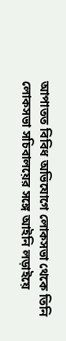আপাতত বিবিধ অভিযোগে লোকসভা থেকে তিনি লোকসভা সচিবালয়ের সঙ্গে আইনি লড়াইয়ে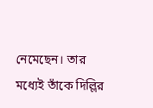নেমেছেন। তার মধ্যেই তাঁকে দিল্লির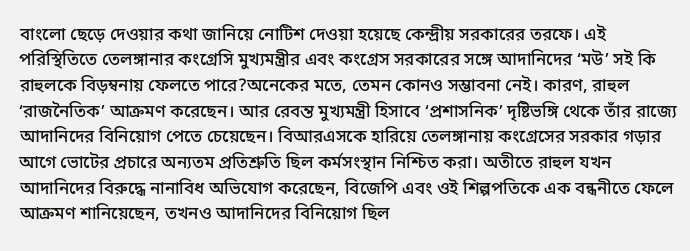বাংলো ছেড়ে দেওয়ার কথা জানিয়ে নোটিশ দেওয়া হয়েছে কেন্দ্রীয় সরকারের তরফে। এই পরিস্থিতিতে তেলঙ্গানার কংগ্রেসি মুখ্যমন্ত্রীর এবং কংগ্রেস সরকারের সঙ্গে আদানিদের ‘মউ’ সই কি রাহুলকে বিড়ম্বনায় ফেলতে পারে?অনেকের মতে, তেমন কোনও সম্ভাবনা নেই। কারণ, রাহুল ‘রাজনৈতিক’ আক্রমণ করেছেন। আর রেবন্ত মুখ্যমন্ত্রী হিসাবে ‘প্রশাসনিক’ দৃষ্টিভঙ্গি থেকে তাঁর রাজ্যে আদানিদের বিনিয়োগ পেতে চেয়েছেন। বিআরএসকে হারিয়ে তেলঙ্গানায় কংগ্রেসের সরকার গড়ার আগে ভোটের প্রচারে অন্যতম প্রতিশ্রুতি ছিল কর্মসংস্থান নিশ্চিত করা। অতীতে রাহুল যখন আদানিদের বিরুদ্ধে নানাবিধ অভিযোগ করেছেন, বিজেপি এবং ওই শিল্পপতিকে এক বন্ধনীতে ফেলে আক্রমণ শানিয়েছেন, তখনও আদানিদের বিনিয়োগ ছিল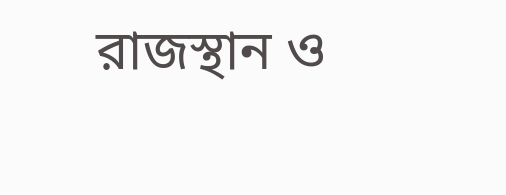রাজস্থান ও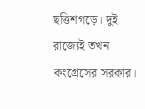ছত্তিশগড়ে। দুই রাজ্যেই তখন কংগ্রেসের সরকার।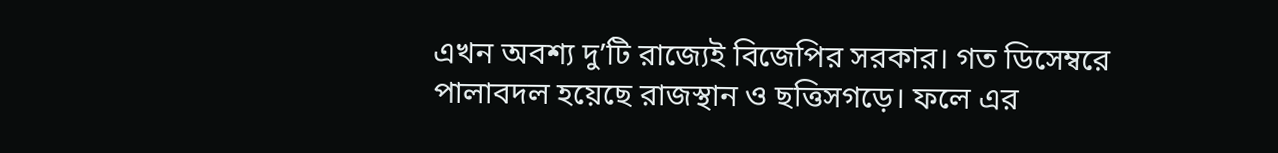এখন অবশ্য দু’টি রাজ্যেই বিজেপির সরকার। গত ডিসেম্বরে পালাবদল হয়েছে রাজস্থান ও ছত্তিসগড়ে। ফলে এর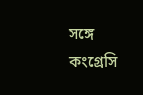সঙ্গে কংগ্রেসি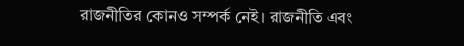রাজনীতির কোনও সম্পর্ক নেই। রাজনীতি এবং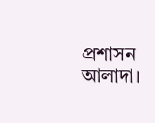প্রশাসন আলাদা।